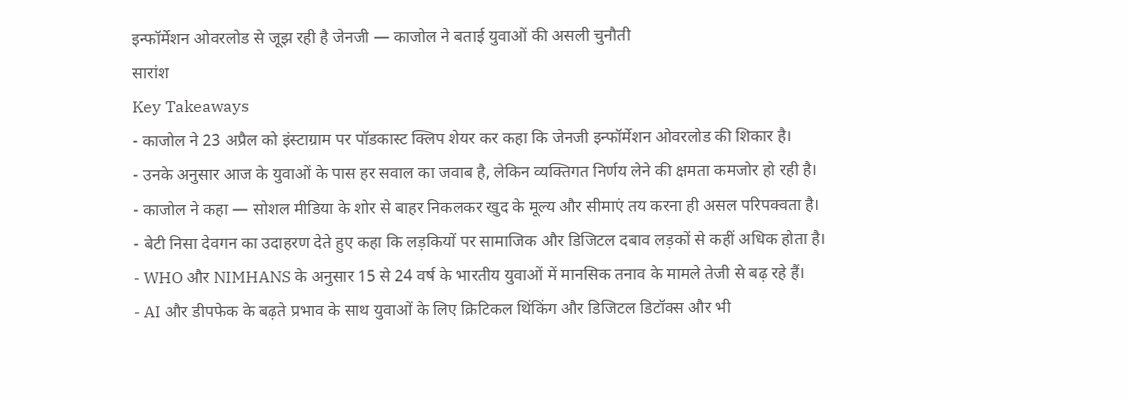इन्फॉर्मेशन ओवरलोड से जूझ रही है जेनजी — काजोल ने बताई युवाओं की असली चुनौती
सारांश
Key Takeaways
- काजोल ने 23 अप्रैल को इंस्टाग्राम पर पॉडकास्ट क्लिप शेयर कर कहा कि जेनजी इन्फॉर्मेशन ओवरलोड की शिकार है।
- उनके अनुसार आज के युवाओं के पास हर सवाल का जवाब है, लेकिन व्यक्तिगत निर्णय लेने की क्षमता कमजोर हो रही है।
- काजोल ने कहा — सोशल मीडिया के शोर से बाहर निकलकर खुद के मूल्य और सीमाएं तय करना ही असल परिपक्वता है।
- बेटी निसा देवगन का उदाहरण देते हुए कहा कि लड़कियों पर सामाजिक और डिजिटल दबाव लड़कों से कहीं अधिक होता है।
- WHO और NIMHANS के अनुसार 15 से 24 वर्ष के भारतीय युवाओं में मानसिक तनाव के मामले तेजी से बढ़ रहे हैं।
- AI और डीपफेक के बढ़ते प्रभाव के साथ युवाओं के लिए क्रिटिकल थिंकिंग और डिजिटल डिटॉक्स और भी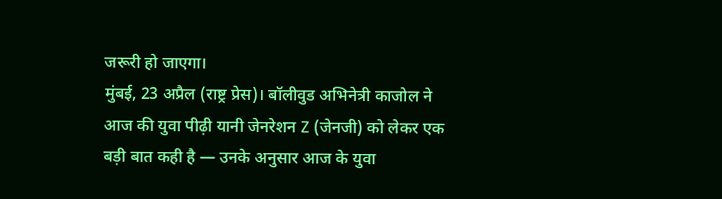जरूरी हो जाएगा।
मुंबई, 23 अप्रैल (राष्ट्र प्रेस)। बॉलीवुड अभिनेत्री काजोल ने आज की युवा पीढ़ी यानी जेनरेशन Z (जेनजी) को लेकर एक बड़ी बात कही है — उनके अनुसार आज के युवा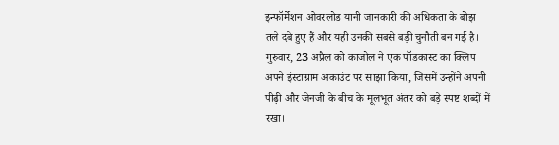इन्फॉर्मेशन ओवरलोड यानी जानकारी की अधिकता के बोझ तले दबे हुए हैं और यही उनकी सबसे बड़ी चुनौती बन गई है। गुरुवार, 23 अप्रैल को काजोल ने एक पॉडकास्ट का क्लिप अपने इंस्टाग्राम अकाउंट पर साझा किया, जिसमें उन्होंने अपनी पीढ़ी और जेनजी के बीच के मूलभूत अंतर को बड़े स्पष्ट शब्दों में रखा।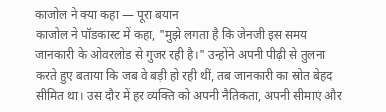काजोल ने क्या कहा — पूरा बयान
काजोल ने पॉडकास्ट में कहा, "मुझे लगता है कि जेनजी इस समय जानकारी के ओवरलोड से गुजर रही है।" उन्होंने अपनी पीढ़ी से तुलना करते हुए बताया कि जब वे बड़ी हो रही थीं, तब जानकारी का स्रोत बेहद सीमित था। उस दौर में हर व्यक्ति को अपनी नैतिकता, अपनी सीमाएं और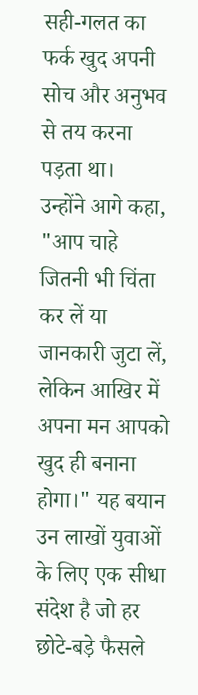सही-गलत का फर्क खुद अपनी सोच और अनुभव से तय करना पड़ता था।
उन्होंने आगे कहा, "आप चाहे जितनी भी चिंता कर लें या जानकारी जुटा लें, लेकिन आखिर में अपना मन आपको खुद ही बनाना होगा।" यह बयान उन लाखों युवाओं के लिए एक सीधा संदेश है जो हर छोटे-बड़े फैसले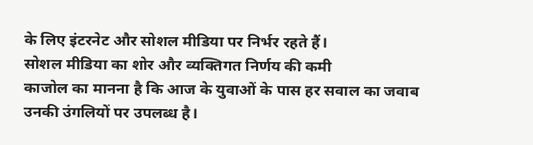के लिए इंटरनेट और सोशल मीडिया पर निर्भर रहते हैं।
सोशल मीडिया का शोर और व्यक्तिगत निर्णय की कमी
काजोल का मानना है कि आज के युवाओं के पास हर सवाल का जवाब उनकी उंगलियों पर उपलब्ध है।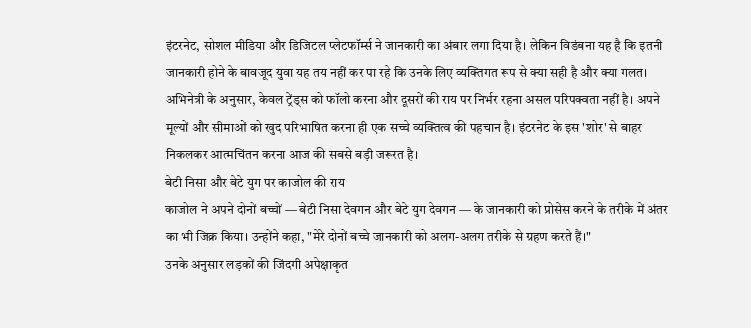इंटरनेट, सोशल मीडिया और डिजिटल प्लेटफॉर्म्स ने जानकारी का अंबार लगा दिया है। लेकिन विडंबना यह है कि इतनी जानकारी होने के बावजूद युवा यह तय नहीं कर पा रहे कि उनके लिए व्यक्तिगत रूप से क्या सही है और क्या गलत।
अभिनेत्री के अनुसार, केवल ट्रेंड्स को फॉलो करना और दूसरों की राय पर निर्भर रहना असल परिपक्वता नहीं है। अपने मूल्यों और सीमाओं को खुद परिभाषित करना ही एक सच्चे व्यक्तित्व की पहचान है। इंटरनेट के इस 'शोर' से बाहर निकलकर आत्मचिंतन करना आज की सबसे बड़ी जरूरत है।
बेटी निसा और बेटे युग पर काजोल की राय
काजोल ने अपने दोनों बच्चों — बेटी निसा देवगन और बेटे युग देवगन — के जानकारी को प्रोसेस करने के तरीके में अंतर का भी जिक्र किया। उन्होंने कहा, "मेरे दोनों बच्चे जानकारी को अलग-अलग तरीके से ग्रहण करते हैं।"
उनके अनुसार लड़कों की जिंदगी अपेक्षाकृत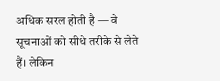अधिक सरल होती है — वे सूचनाओं को सीधे तरीके से लेते हैं। लेकिन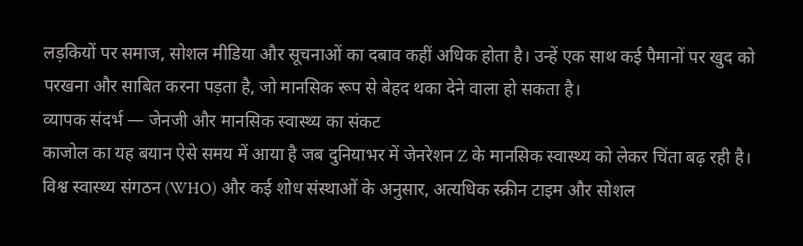लड़कियों पर समाज, सोशल मीडिया और सूचनाओं का दबाव कहीं अधिक होता है। उन्हें एक साथ कई पैमानों पर खुद को परखना और साबित करना पड़ता है, जो मानसिक रूप से बेहद थका देने वाला हो सकता है।
व्यापक संदर्भ — जेनजी और मानसिक स्वास्थ्य का संकट
काजोल का यह बयान ऐसे समय में आया है जब दुनियाभर में जेनरेशन Z के मानसिक स्वास्थ्य को लेकर चिंता बढ़ रही है। विश्व स्वास्थ्य संगठन (WHO) और कई शोध संस्थाओं के अनुसार, अत्यधिक स्क्रीन टाइम और सोशल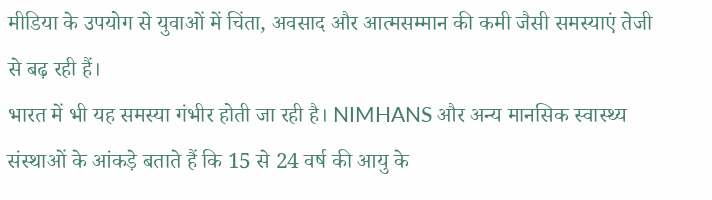मीडिया के उपयोग से युवाओं में चिंता, अवसाद और आत्मसम्मान की कमी जैसी समस्याएं तेजी से बढ़ रही हैं।
भारत में भी यह समस्या गंभीर होती जा रही है। NIMHANS और अन्य मानसिक स्वास्थ्य संस्थाओं के आंकड़े बताते हैं कि 15 से 24 वर्ष की आयु के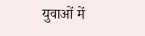युवाओं में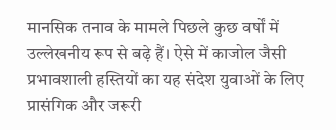मानसिक तनाव के मामले पिछले कुछ वर्षों में उल्लेखनीय रूप से बढ़े हैं। ऐसे में काजोल जैसी प्रभावशाली हस्तियों का यह संदेश युवाओं के लिए प्रासंगिक और जरूरी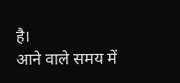है।
आने वाले समय में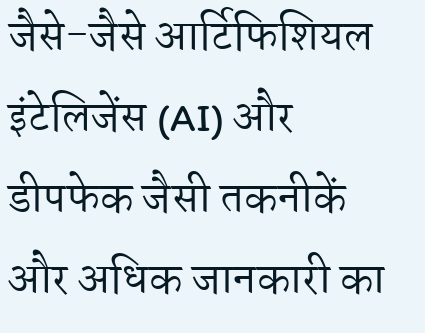जैसे-जैसे आर्टिफिशियल इंटेलिजेंस (AI) और डीपफेक जैसी तकनीकें और अधिक जानकारी का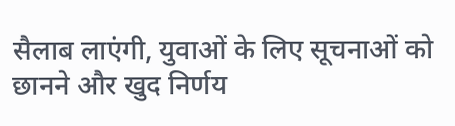सैलाब लाएंगी, युवाओं के लिए सूचनाओं को छानने और खुद निर्णय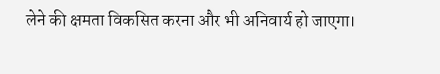लेने की क्षमता विकसित करना और भी अनिवार्य हो जाएगा।